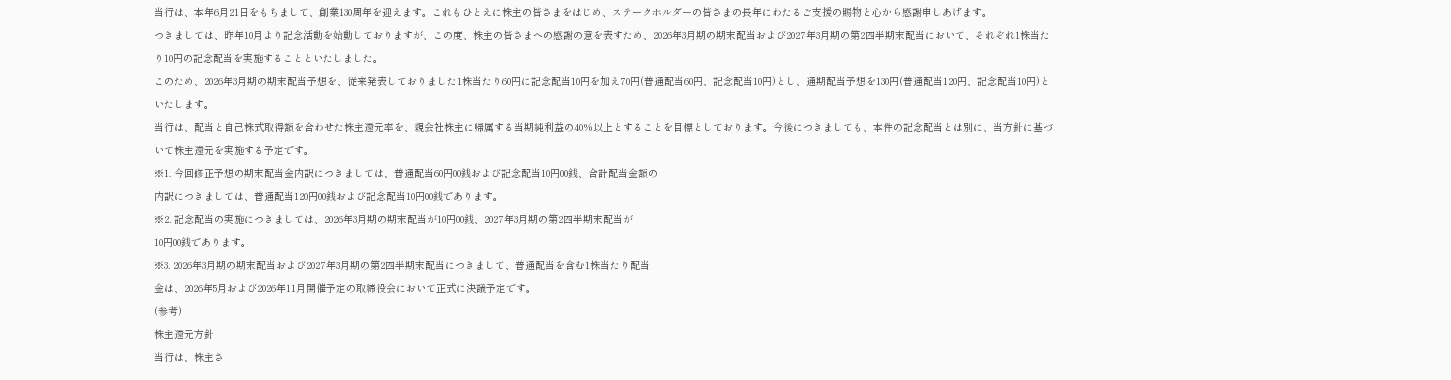当行は、本年6月21日をもちまして、創業130周年を迎えます。これもひとえに株主の皆さまをはじめ、ステークホルダーの皆さまの長年にわたるご支援の賜物と心から感謝申しあげます。
つきましては、昨年10月より記念活動を始動しておりますが、この度、株主の皆さまへの感謝の意を表すため、2026年3月期の期末配当および2027年3月期の第2四半期末配当において、それぞれ1株当たり10円の記念配当を実施することといたしました。
このため、2026年3月期の期末配当予想を、従来発表しておりました1株当たり60円に記念配当10円を加え70円(普通配当60円、記念配当10円)とし、通期配当予想を130円(普通配当120円、記念配当10円)といたします。
当行は、配当と自己株式取得額を合わせた株主還元率を、親会社株主に帰属する当期純利益の40%以上とすることを目標としております。今後につきましても、本件の記念配当とは別に、当方針に基づいて株主還元を実施する予定です。
※1. 今回修正予想の期末配当金内訳につきましては、普通配当60円00銭および記念配当10円00銭、合計配当金額の
内訳につきましては、普通配当120円00銭および記念配当10円00銭であります。
※2. 記念配当の実施につきましては、2026年3月期の期末配当が10円00銭、2027年3月期の第2四半期末配当が
10円00銭であります。
※3. 2026年3月期の期末配当および2027年3月期の第2四半期末配当につきまして、普通配当を含む1株当たり配当
金は、2026年5月および2026年11月開催予定の取締役会において正式に決議予定です。
(参考)
株主還元方針
当行は、株主さ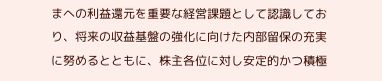まへの利益還元を重要な経営課題として認識しており、将来の収益基盤の強化に向けた内部留保の充実に努めるとともに、株主各位に対し安定的かつ積極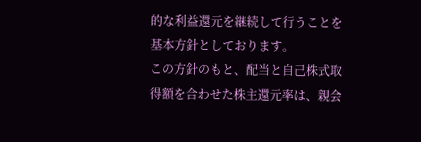的な利益還元を継続して行うことを基本方針としております。
この方針のもと、配当と自己株式取得額を合わせた株主還元率は、親会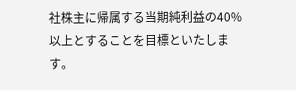社株主に帰属する当期純利益の40%以上とすることを目標といたします。